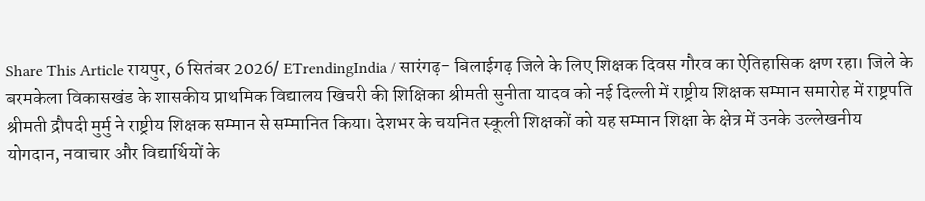Share This Article रायपुर, 6 सितंबर 2026/ ETrendingIndia / सारंगढ़- बिलाईगढ़ जिले के लिए शिक्षक दिवस गौरव का ऐतिहासिक क्षण रहा। जिले के बरमकेला विकासखंड के शासकीय प्राथमिक विद्यालय खिचरी की शिक्षिका श्रीमती सुनीता यादव को नई दिल्ली में राष्ट्रीय शिक्षक सम्मान समारोह में राष्ट्रपति श्रीमती द्रौपदी मुर्मु ने राष्ट्रीय शिक्षक सम्मान से सम्मानित किया। देशभर के चयनित स्कूली शिक्षकों को यह सम्मान शिक्षा के क्षेत्र में उनके उल्लेखनीय योगदान, नवाचार और विद्यार्थियों के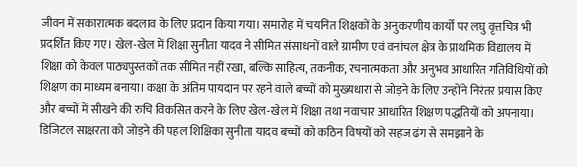जीवन में सकारात्मक बदलाव के लिए प्रदान किया गया। समारोह में चयनित शिक्षकों के अनुकरणीय कार्यों पर लघु वृत्तचित्र भी प्रदर्शित किए गए। खेल-खेल में शिक्षा सुनीता यादव ने सीमित संसाधनों वाले ग्रामीण एवं वनांचल क्षेत्र के प्राथमिक विद्यालय में शिक्षा को केवल पाठ्यपुस्तकों तक सीमित नहीं रखा, बल्कि साहित्य, तकनीक, रचनात्मकता और अनुभव आधारित गतिविधियों को शिक्षण का माध्यम बनाया। कक्षा के अंतिम पायदान पर रहने वाले बच्चों को मुख्यधारा से जोड़ने के लिए उन्होंने निरंतर प्रयास किए और बच्चों में सीखने की रुचि विकसित करने के लिए खेल-खेल में शिक्षा तथा नवाचार आधारित शिक्षण पद्धतियों को अपनाया। डिजिटल साक्षरता को जोड़ने की पहल शिक्षिका सुनीता यादव बच्चों को कठिन विषयों को सहज ढंग से समझाने के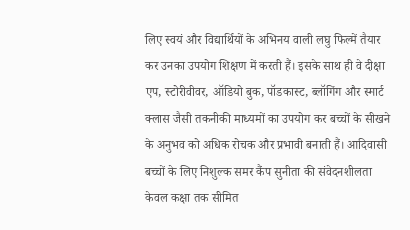लिए स्वयं और विद्यार्थियों के अभिनय वाली लघु फिल्में तैयार कर उनका उपयोग शिक्षण में करती हैं। इसके साथ ही वे दीक्षा एप, स्टोरीवीवर, ऑडियो बुक, पॉडकास्ट, ब्लॉगिंग और स्मार्ट क्लास जैसी तकनीकी माध्यमों का उपयोग कर बच्चों के सीखने के अनुभव को अधिक रोचक और प्रभावी बनाती हैं। आदिवासी बच्चों के लिए निशुल्क समर कैंप सुनीता की संवेदनशीलता केवल कक्षा तक सीमित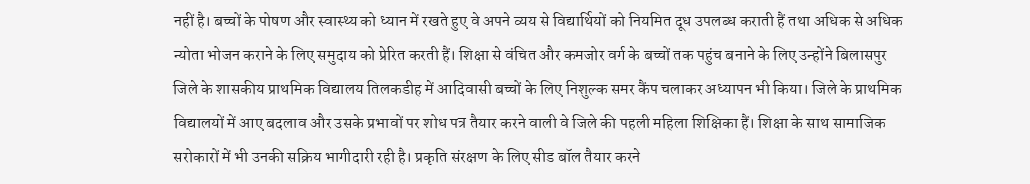नहीं है। बच्चों के पोषण और स्वास्थ्य को ध्यान में रखते हुए वे अपने व्यय से विद्यार्थियों को नियमित दूध उपलब्ध कराती हैं तथा अधिक से अधिक न्योता भोजन कराने के लिए समुदाय को प्रेरित करती हैं। शिक्षा से वंचित और कमजोर वर्ग के बच्चों तक पहुंच बनाने के लिए उन्होंने बिलासपुर जिले के शासकीय प्राथमिक विद्यालय तिलकडीह में आदिवासी बच्चों के लिए निशुल्क समर कैंप चलाकर अध्यापन भी किया। जिले के प्राथमिक विद्यालयों में आए बदलाव और उसके प्रभावों पर शोध पत्र तैयार करने वाली वे जिले की पहली महिला शिक्षिका हैं। शिक्षा के साथ सामाजिक सरोकारों में भी उनकी सक्रिय भागीदारी रही है। प्रकृति संरक्षण के लिए सीड बॉल तैयार करने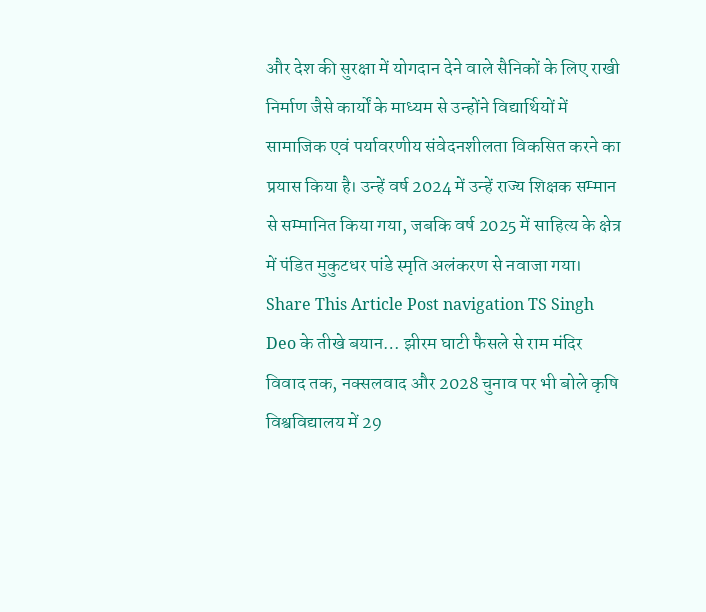और देश की सुरक्षा में योगदान देने वाले सैनिकों के लिए राखी निर्माण जैसे कार्यों के माध्यम से उन्होंने विद्यार्थियों में सामाजिक एवं पर्यावरणीय संवेदनशीलता विकसित करने का प्रयास किया है। उन्हें वर्ष 2024 में उन्हें राज्य शिक्षक सम्मान से सम्मानित किया गया, जबकि वर्ष 2025 में साहित्य के क्षेत्र में पंडित मुकुटधर पांडे स्मृति अलंकरण से नवाजा गया। Share This Article Post navigation TS Singh Deo के तीखे बयान… झीरम घाटी फैसले से राम मंदिर विवाद तक, नक्सलवाद और 2028 चुनाव पर भी बोले कृषि विश्वविद्यालय में 29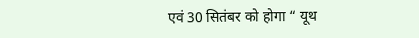एवं 30 सितंबर को होगा “ यूथ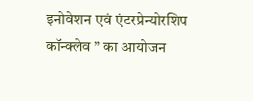इनोवेशन एवं एंटरप्रेन्योरशिप कॉन्क्लेव ” का आयोजन